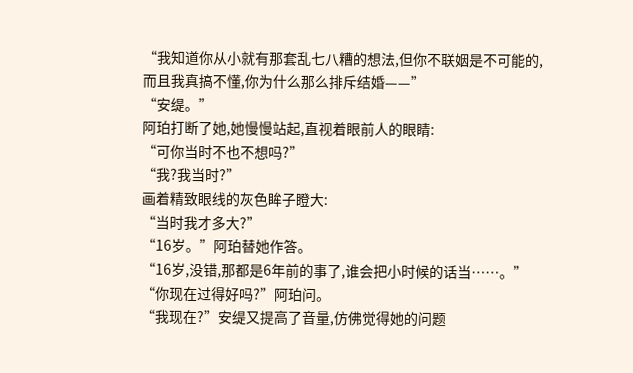“我知道你从小就有那套乱七八糟的想法,但你不联姻是不可能的,而且我真搞不懂,你为什么那么排斥结婚——”
“安缇。”
阿珀打断了她,她慢慢站起,直视着眼前人的眼睛:
“可你当时不也不想吗?”
“我?我当时?”
画着精致眼线的灰色眸子瞪大:
“当时我才多大?”
“16岁。”阿珀替她作答。
“16岁,没错,那都是6年前的事了,谁会把小时候的话当……。”
“你现在过得好吗?”阿珀问。
“我现在?”安缇又提高了音量,仿佛觉得她的问题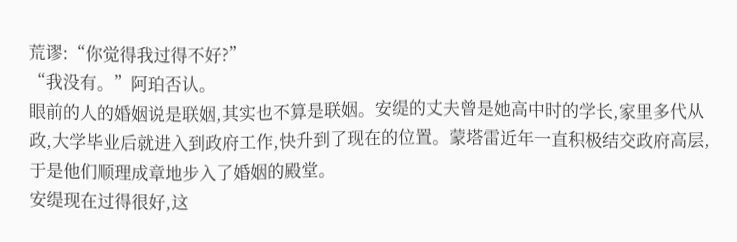荒谬:“你觉得我过得不好?”
“我没有。”阿珀否认。
眼前的人的婚姻说是联姻,其实也不算是联姻。安缇的丈夫曾是她高中时的学长,家里多代从政,大学毕业后就进入到政府工作,快升到了现在的位置。蒙塔雷近年一直积极结交政府高层,于是他们顺理成章地步入了婚姻的殿堂。
安缇现在过得很好,这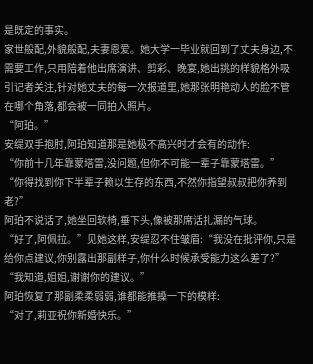是既定的事实。
家世般配,外貌般配,夫妻恩爱。她大学一毕业就回到了丈夫身边,不需要工作,只用陪着他出席演讲、剪彩、晚宴,她出挑的样貌格外吸引记者关注,针对她丈夫的每一次报道里,她那张明艳动人的脸不管在哪个角落,都会被一同拍入照片。
“阿珀。”
安缇双手抱肘,阿珀知道那是她极不高兴时才会有的动作:
“你前十几年靠蒙塔雷,没问题,但你不可能一辈子靠蒙塔雷。”
“你得找到你下半辈子赖以生存的东西,不然你指望叔叔把你养到老?”
阿珀不说话了,她坐回软椅,垂下头,像被那席话扎漏的气球。
“好了,阿佩拉。”见她这样,安缇忍不住皱眉:“我没在批评你,只是给你点建议,你别露出那副样子,你什么时候承受能力这么差了?”
“我知道,姐姐,谢谢你的建议。”
阿珀恢复了那副柔柔弱弱,谁都能推搡一下的模样:
“对了,莉亚祝你新婚快乐。”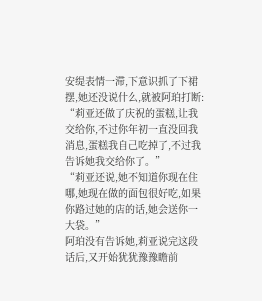安缇表情一滞,下意识抓了下裙摆,她还没说什么,就被阿珀打断:
“莉亚还做了庆祝的蛋糕,让我交给你,不过你年初一直没回我消息,蛋糕我自己吃掉了,不过我告诉她我交给你了。”
“莉亚还说,她不知道你现在住哪,她现在做的面包很好吃,如果你路过她的店的话,她会送你一大袋。”
阿珀没有告诉她,莉亚说完这段话后,又开始犹犹豫豫瞻前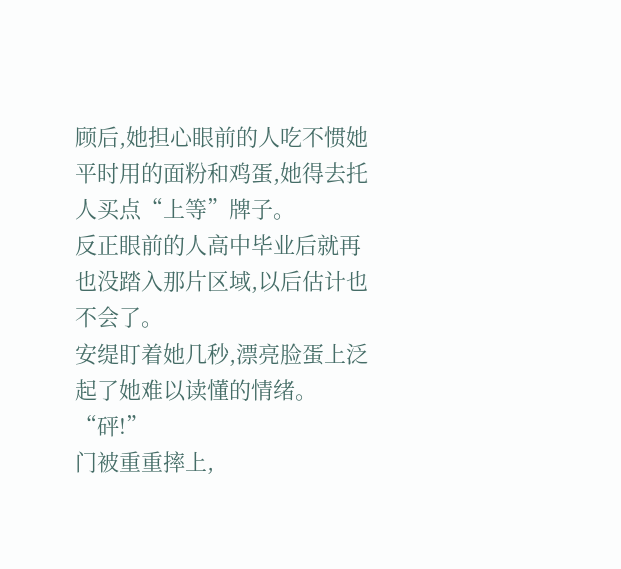顾后,她担心眼前的人吃不惯她平时用的面粉和鸡蛋,她得去托人买点“上等”牌子。
反正眼前的人高中毕业后就再也没踏入那片区域,以后估计也不会了。
安缇盯着她几秒,漂亮脸蛋上泛起了她难以读懂的情绪。
“砰!”
门被重重摔上,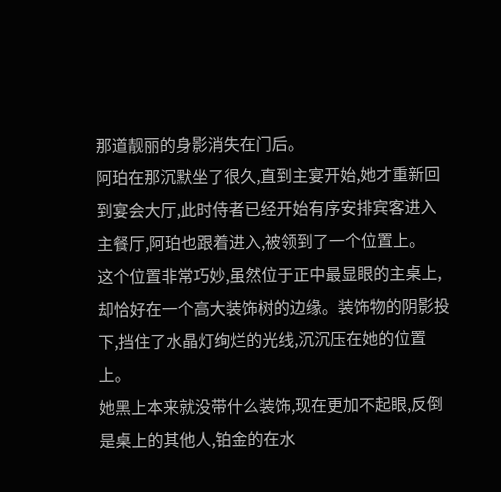那道靓丽的身影消失在门后。
阿珀在那沉默坐了很久,直到主宴开始,她才重新回到宴会大厅,此时侍者已经开始有序安排宾客进入主餐厅,阿珀也跟着进入,被领到了一个位置上。
这个位置非常巧妙,虽然位于正中最显眼的主桌上,却恰好在一个高大装饰树的边缘。装饰物的阴影投下,挡住了水晶灯绚烂的光线,沉沉压在她的位置上。
她黑上本来就没带什么装饰,现在更加不起眼,反倒是桌上的其他人,铂金的在水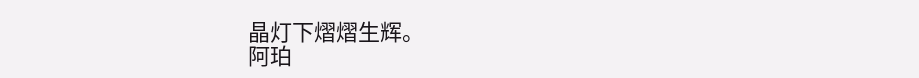晶灯下熠熠生辉。
阿珀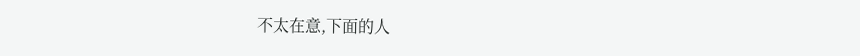不太在意,下面的人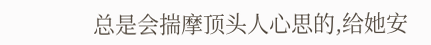总是会揣摩顶头人心思的,给她安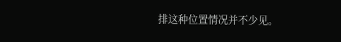排这种位置情况并不少见。